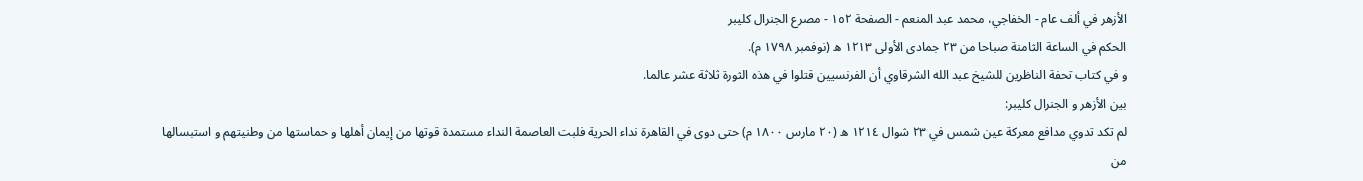الأزهر في ألف عام - الخفاجي، محمد عبد المنعم - الصفحة ١٥٢ - مصرع الجنرال كليبر
الحكم في الساعة الثامنة صباحا من ٢٣ جمادى الأولى ١٢١٣ ه (نوفمبر ١٧٩٨ م).
و في كتاب تحفة الناظرين للشيخ عبد الله الشرقاوي أن الفرنسيين قتلوا في هذه الثورة ثلاثة عشر عالما.
بين الأزهر و الجنرال كليبر:
لم تكد تدوي مدافع معركة عين شمس في ٢٣ شوال ١٢١٤ ه (٢٠ مارس ١٨٠٠ م) حتى دوى في القاهرة نداء الحرية فلبت العاصمة النداء مستمدة قوتها من إيمان أهلها و حماستها من وطنيتهم و استبسالها من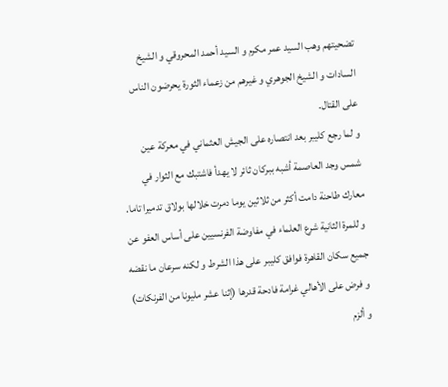تضحيتهم وهب السيد عمر مكرم و السيد أحمد المحروقي و الشيخ السادات و الشيخ الجوهري و غيرهم من زعماء الثورة يحرضون الناس على القتال.
و لما رجع كليبر بعد انتصاره على الجيش العثماني في معركة عين شمس وجد العاصمة أشبه ببركان ثائر لا يهدأ فاشتبك مع الثوار في معارك طاحنة دامت أكثر من ثلاثين يوما دمرت خلالها بولاق تدميرا تاما. و للمرة الثانية شرع العلماء في مفاوضة الفرنسيين على أساس العفو عن جميع سكان القاهرة فوافق كليبر على هذا الشرط و لكنه سرعان ما نقضه و فرض على الأهالي غرامة فادحة قدرها (إثنا عشر مليونا من الفرنكات) و ألزم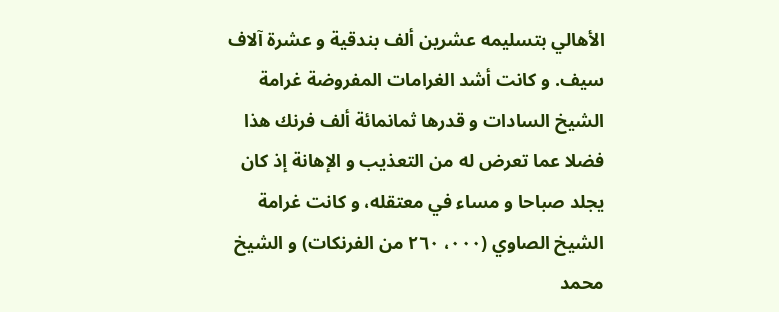الأهالي بتسليمه عشرين ألف بندقية و عشرة آلاف سيف. و كانت أشد الغرامات المفروضة غرامة الشيخ السادات و قدرها ثمانمائة ألف فرنك هذا فضلا عما تعرض له من التعذيب و الإهانة إذ كان يجلد صباحا و مساء في معتقله، و كانت غرامة الشيخ الصاوي (٠٠٠، ٢٦٠ من الفرنكات) و الشيخ محمد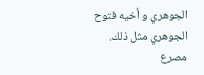الجوهري و أخيه فتوح الجوهري مثل ذلك.
مصرع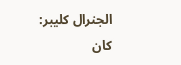الجنرال كليبر:
كان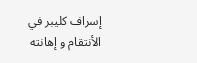إسراف كليبر في الأنتقام و إهانته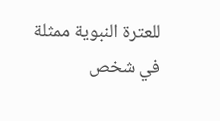للعترة النبوية ممثلة في شخص